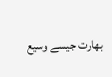بھارت جیسے وسیع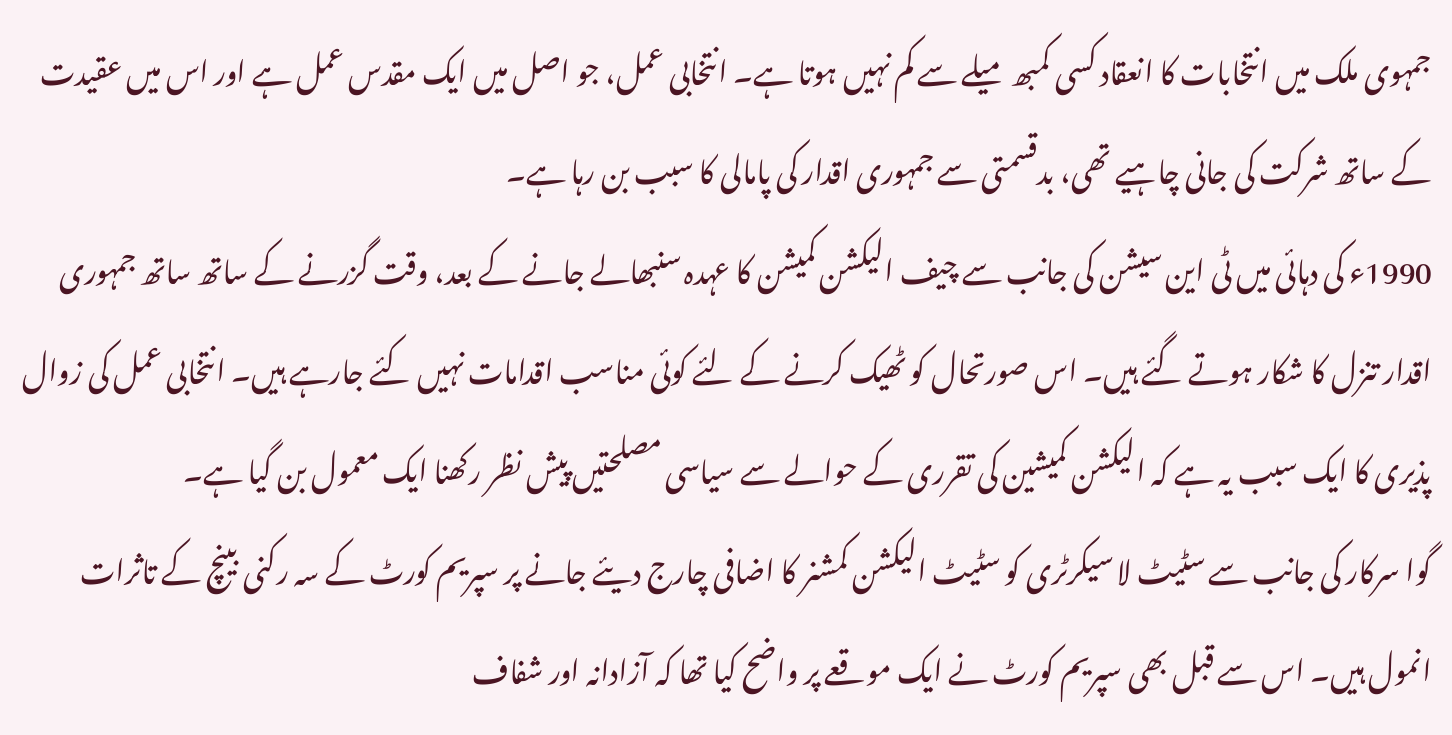جمہوی ملک میں انتخابات کا انعقاد کسی کمبھ میلے سے کم نہیں ہوتا ہے۔ انتخابی عمل، جو اصل میں ایک مقدس عمل ہے اور اس میں عقیدت کے ساتھ شرکت کی جانی چاہیے تھی، بدقسمتی سے جمہوری اقدار کی پامالی کا سبب بن رہا ہے۔
1990ء کی دہائی میں ٹی این سیشن کی جانب سے چیف الیکشن کمیشن کا عہدہ سنبھالے جانے کے بعد، وقت گزرنے کے ساتھ ساتھ جمہوری اقدار تنزل کا شکار ہوتے گئے ہیں۔ اس صورتحال کو ٹھیک کرنے کے لئے کوئی مناسب اقدامات نہیں کئے جارہے ہیں۔ انتخابی عمل کی زوال پذیری کا ایک سبب یہ ہے کہ الیکشن کمیشین کی تقرری کے حوالے سے سیاسی مصلحتیں پیش نظر رکھنا ایک معمول بن گیا ہے۔
گوا سرکار کی جانب سے سٹیٹ لا سیکرٹری کو سٹیٹ الیکشن کمشنر کا اضافی چارج دیئے جانے پر سپریم کورٹ کے سہ رکنی بینچ کے تاثرات انمول ہیں۔ اس سے قبل بھی سپریم کورٹ نے ایک موقعے پر واضح کیا تھا کہ آزادانہ اور شفاف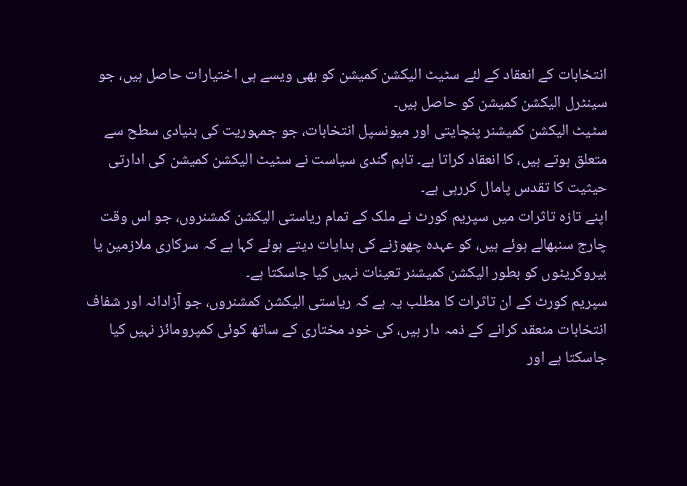انتخابات کے انعقاد کے لئے سٹیٹ الیکشن کمیشن کو بھی ویسے ہی اختیارات حاصل ہیں، جو سینٹرل الیکشن کمیشن کو حاصل ہیں۔
سٹیٹ الیکشن کمیشنر پنچایتی اور میونسپل انتخابات، جو جمہوریت کی بنیادی سطح سے متعلق ہوتے ہیں، کا انعقاد کراتا ہے۔ تاہم گندی سیاست نے سٹیٹ الیکشن کمیشن کی ادارتی حیثیت کا تقدس پامال کررہی ہے۔
اپنے تازہ تاثرات میں سپریم کورٹ نے ملک کے تمام ریاستی الیکشن کمشنروں، جو اس وقت چارج سنبھالے ہوئے ہیں، کو عہدہ چھوڑنے کی ہدایات دیتے ہوئے کہا ہے کہ سرکاری ملازمین یا بیروکریٹوں کو بطور الیکشن کمیشنر تعینات نہیں کیا جاسکتا ہے۔
سپریم کورٹ کے ان تاثرات کا مطلب یہ ہے کہ ریاستی الیکشن کمشنروں، جو آزادانہ اور شفاف انتخابات منعقد کرانے کے ذمہ دار ہیں، کی خود مختاری کے ساتھ کوئی کمپرومائز نہیں کیا جاسکتا ہے اور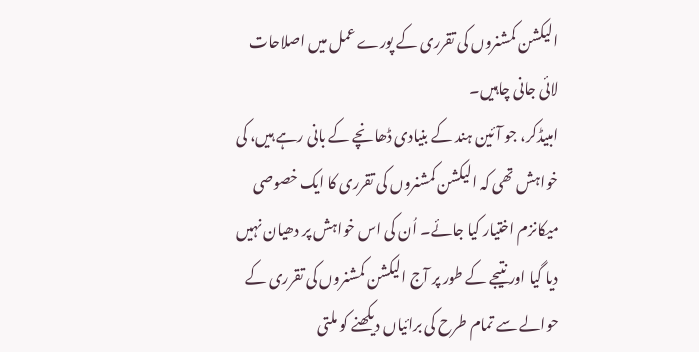الیکشن کمشنروں کی تقرری کے پورے عمل میں اصلاحات لائی جانی چاہیں۔
امبیڈکر، جو آئین ہند کے بنیادی ڈھانچے کے بانی رہے ہیں، کی خواہش تھی کہ الیکشن کمشنروں کی تقرری کا ایک خصوصی میکانزم اختیار کیا جائے۔ اُن کی اس خواہش پر دھیان نہیں دیا گیا اور نتیجے کے طور پر آج الیکشن کمشنروں کی تقرری کے حوالے سے تمام طرح کی برائیاں دیکھنے کو ملتی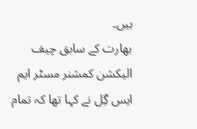ہیں۔
بھارت کے سابق چیف الیکشن کمشنر مسٹر ایم ایس گِل نے کہا تھا کہ تمام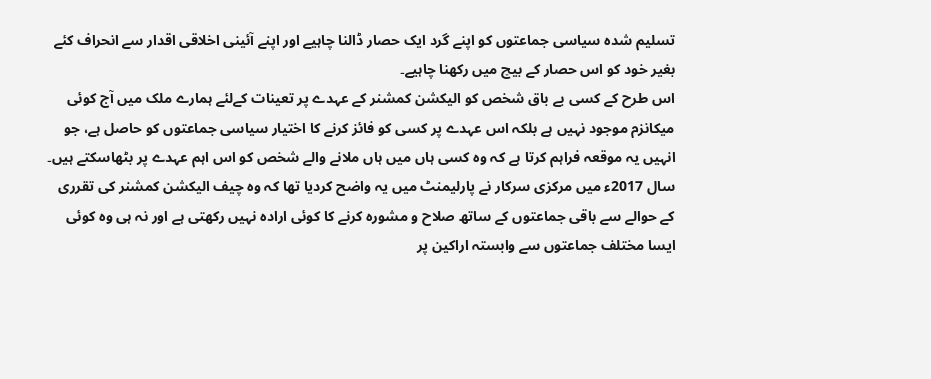تسلیم شدہ سیاسی جماعتوں کو اپنے گرد ایک حصار ڈالنا چاہیے اور اپنے آئینی اخلاقی اقدار سے انحراف کئے بغیر خود کو اس حصار کے بیچ میں رکھنا چاہیے۔
اس طرح کے کسی بے باق شخص کو الیکشن کمشنر کے عہدے پر تعینات کےلئے ہمارے ملک میں آج کوئی میکانزم موجود نہیں ہے بلکہ اس عہدے پر کسی کو فائز کرنے کا اختیار سیاسی جماعتوں کو حاصل ہے، جو انہیں یہ موقعہ فراہم کرتا ہے کہ وہ کسی ہاں میں ہاں ملانے والے شخص کو اس اہم عہدے پر بٹھاسکتے ہیں۔
سال 2017ء میں مرکزی سرکار نے پارلیمنٹ میں یہ واضح کردیا تھا کہ وہ چیف الیکشن کمشنر کی تقرری کے حوالے سے باقی جماعتوں کے ساتھ صلاح و مشورہ کرنے کا کوئی ارادہ نہیں رکھتی ہے اور نہ ہی وہ کوئی ایسا مختلف جماعتوں سے وابستہ اراکین پر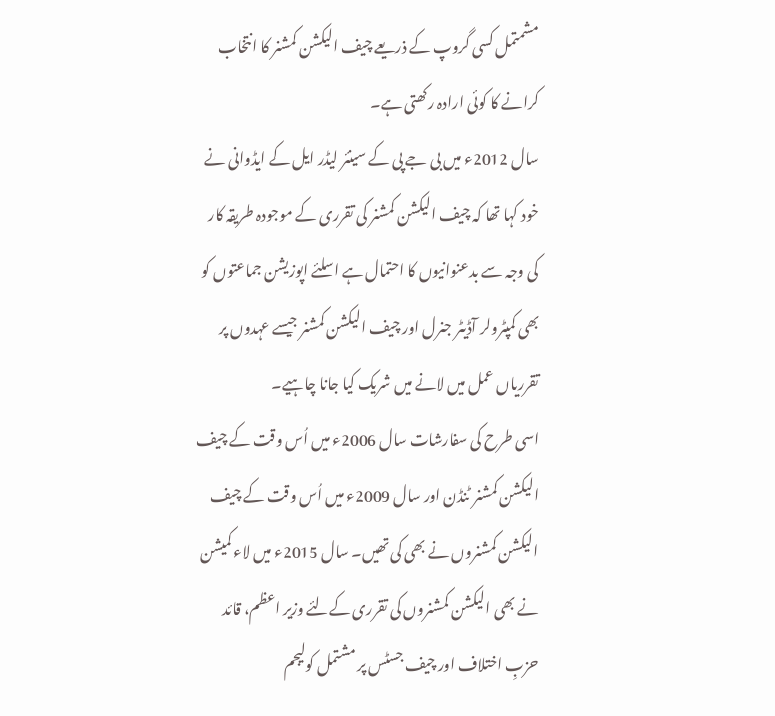مشمتمل کسی گروپ کے ذریعے چیف الیکشن کمشنر کا انتخاب کرانے کا کوئی ارادہ رکھتی ہے۔
سال 2012ء میں بی جے پی کے سینئر لیڈر ایل کے ایڈوانی نے خود کہا تھا کہ چیف الیکشن کمشنر کی تقرری کے موجودہ طریقہ کار کی وجہ سے بدعنوانیوں کا احتمال ہے اسلئے اپوزیشن جماعتوں کو بھی کمپٹرولر آڈیٹر جنرل اور چیف الیکشن کمشنر جیسے عہدوں پر تقرریاں عمل میں لانے میں شریک کیا جانا چاہیے۔
اسی طرح کی سفارشات سال 2006ء میں اُس وقت کے چیف الیکشن کمشنر ٹنڈن اور سال 2009ء میں اُس وقت کے چیف الیکشن کمشنروں نے بھی کی تھیں۔ سال 2015ء میں لاء کمیشن نے بھی الیکشن کمشنروں کی تقرری کےلئے وزیر اعظم، قائد حزبِ اختلاف اور چیف جسٹس پر مشتمل کولیجم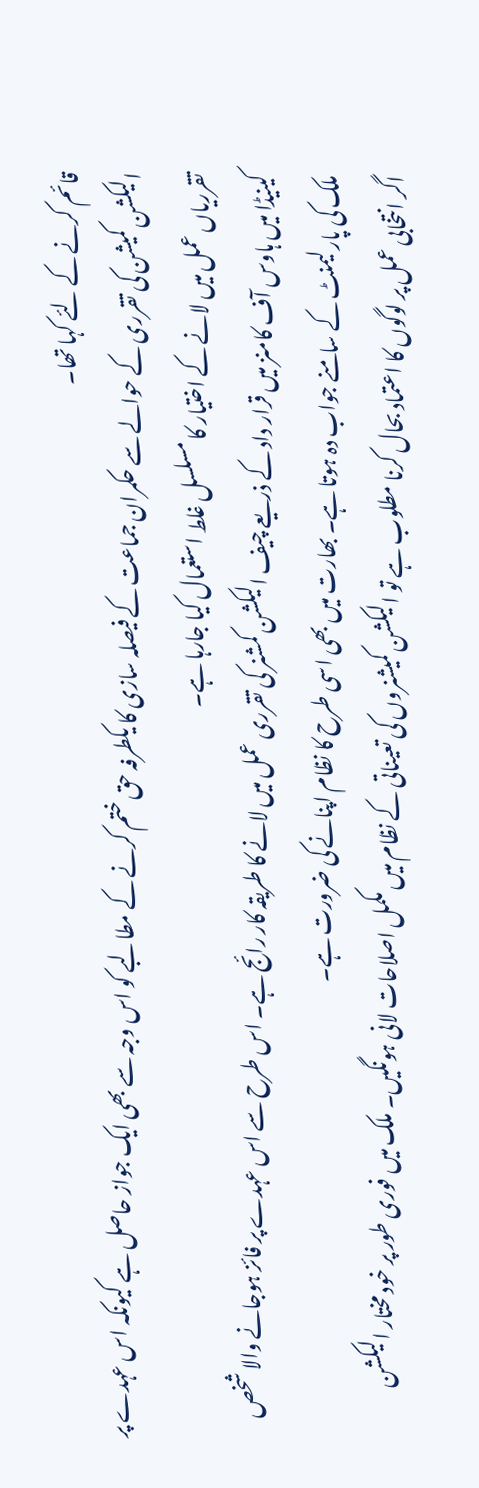قائم کرنے کے لئے کہا تھا۔
الیکشن کمیشن کی تقرری کے حوالے سے حکمران جماعت کے فیصلہ سازی کا یکطرفہ حق ختم کرنے کے مطالبے کو اس وجہ سے بھی ایک جواز حاصل ہے کیونکہ اس عہدے پر تقرریاں عمل میں لانے کے اختیار کا مسلسل غلط استعمال کیا جارہا ہے۔
کینیڈا میں ہاوس آف کامنز میں قرار داد کے ذریعے چیف الیکشن کمشنر کی تقرری عمل میں لانے کا طریقہ کار رائج ہے۔ اس طرح سے اس عہدے پر فائز ہوجانے والا شخص ملک کی پارلیمنٹ کے سامنے جواب دہ ہوتا ہے۔ بھارت میں بھی اسی طرح کا نظام اپنانے کی ضرورت ہے۔
اگر انتخابی عمل پر لوگوں کا اعتماد بحال کرنا مطلوب ہے تو الیکشن کمیشنروں کی تعیناتی کے نظام میں مکمل اصلاحات لانی ہونگیں۔ ملک میں فوری طور پر خود مختار الیکشن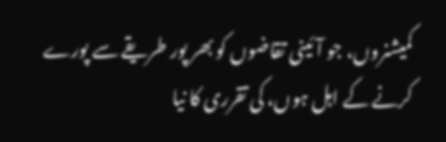کمیشنروں، جو آئینی تقاضوں کو بھر پور طریقے سے پورے کرنے کے اہل ہوں، کی تقرری کا نیا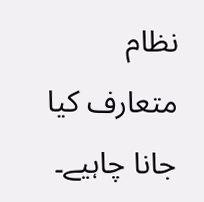نظام متعارف کیا جانا چاہیے۔